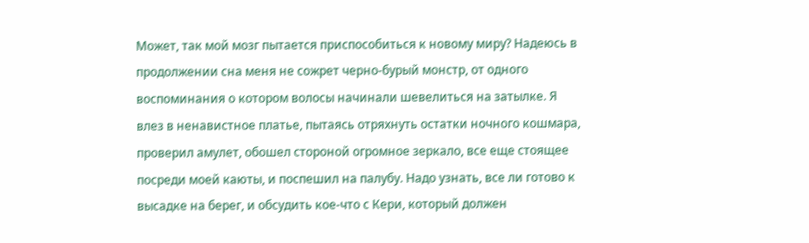Может, так мой мозг пытается приспособиться к новому миру? Надеюсь в продолжении сна меня не сожрет черно-бурый монстр, от одного воспоминания о котором волосы начинали шевелиться на затылке. Я влез в ненавистное платье, пытаясь отряхнуть остатки ночного кошмара, проверил амулет, обошел стороной огромное зеркало, все еще стоящее посреди моей каюты, и поспешил на палубу. Надо узнать, все ли готово к высадке на берег, и обсудить кое-что с Кери, который должен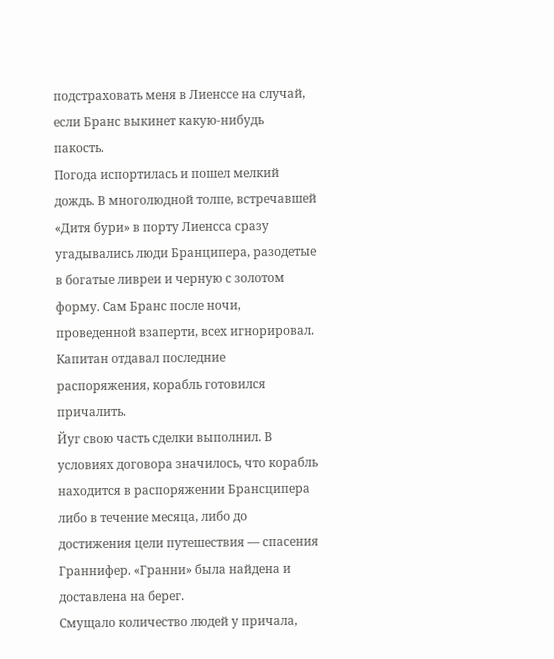подстраховать меня в Лиенссе на случай, если Бранс выкинет какую-нибудь пакость.
Погода испортилась и пошел мелкий дождь. В многолюдной толпе, встречавшей «Дитя бури» в порту Лиенсса сразу угадывались люди Бранципера, разодетые в богатые ливреи и черную с золотом форму. Сам Бранс после ночи, проведенной взаперти, всех игнорировал. Капитан отдавал последние распоряжения, корабль готовился причалить.
Йуг свою часть сделки выполнил. В условиях договора значилось, что корабль находится в распоряжении Брансципера либо в течение месяца, либо до достижения цели путешествия — спасения Граннифер. «Гранни» была найдена и доставлена на берег.
Смущало количество людей у причала,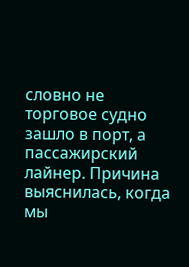словно не торговое судно зашло в порт, а пассажирский лайнер. Причина выяснилась, когда мы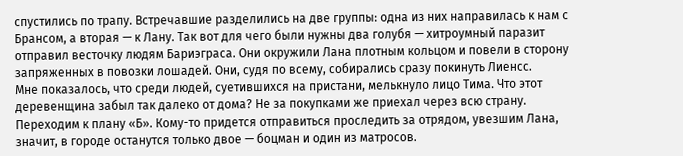спустились по трапу. Встречавшие разделились на две группы: одна из них направилась к нам с Брансом, а вторая — к Лану. Так вот для чего были нужны два голубя — хитроумный паразит отправил весточку людям Бариэграса. Они окружили Лана плотным кольцом и повели в сторону запряженных в повозки лошадей. Они, судя по всему, собирались сразу покинуть Лиенсс.
Мне показалось, что среди людей, суетившихся на пристани, мелькнуло лицо Тима. Что этот деревенщина забыл так далеко от дома? Не за покупками же приехал через всю страну.
Переходим к плану «Б». Кому-то придется отправиться проследить за отрядом, увезшим Лана, значит, в городе останутся только двое — боцман и один из матросов.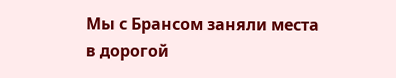Мы с Брансом заняли места в дорогой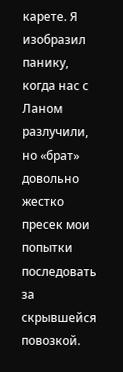карете. Я изобразил панику, когда нас с Ланом разлучили, но «брат» довольно жестко пресек мои попытки последовать за скрывшейся повозкой.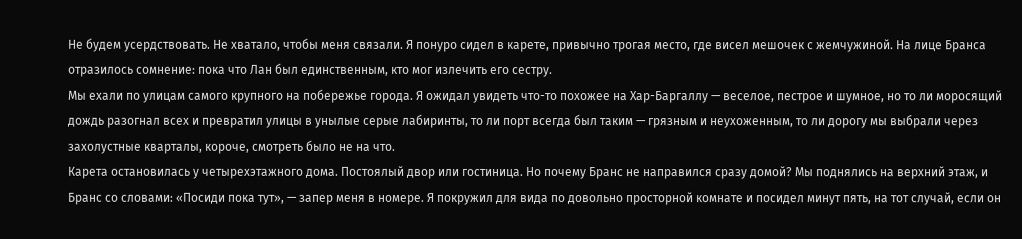Не будем усердствовать. Не хватало, чтобы меня связали. Я понуро сидел в карете, привычно трогая место, где висел мешочек с жемчужиной. На лице Бранса отразилось сомнение: пока что Лан был единственным, кто мог излечить его сестру.
Мы ехали по улицам самого крупного на побережье города. Я ожидал увидеть что-то похожее на Хар-Баргаллу — веселое, пестрое и шумное, но то ли моросящий дождь разогнал всех и превратил улицы в унылые серые лабиринты, то ли порт всегда был таким — грязным и неухоженным, то ли дорогу мы выбрали через захолустные кварталы, короче, смотреть было не на что.
Карета остановилась у четырехэтажного дома. Постоялый двор или гостиница. Но почему Бранс не направился сразу домой? Мы поднялись на верхний этаж, и Бранс со словами: «Посиди пока тут», — запер меня в номере. Я покружил для вида по довольно просторной комнате и посидел минут пять, на тот случай, если он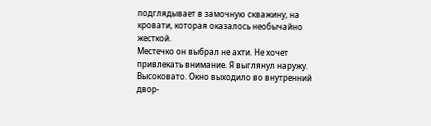подглядывает в замочную скважину, на кровати, которая оказалось необычайно жесткой.
Местечко он выбрал не ахти. Не хочет привлекать внимание. Я выглянул наружу. Высоковато. Окно выходило во внутренний двор-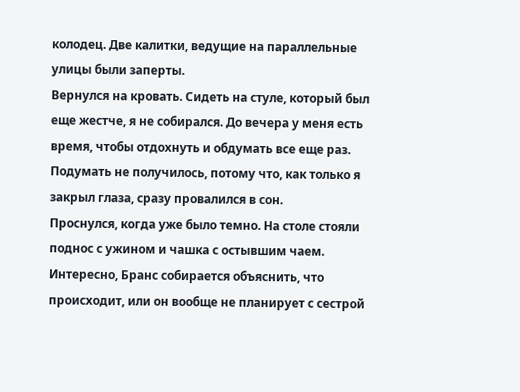колодец. Две калитки, ведущие на параллельные улицы были заперты.
Вернулся на кровать. Сидеть на стуле, который был еще жестче, я не собирался. До вечера у меня есть время, чтобы отдохнуть и обдумать все еще раз. Подумать не получилось, потому что, как только я закрыл глаза, сразу провалился в сон.
Проснулся, когда уже было темно. На столе стояли поднос с ужином и чашка с остывшим чаем. Интересно, Бранс собирается объяснить, что происходит, или он вообще не планирует с сестрой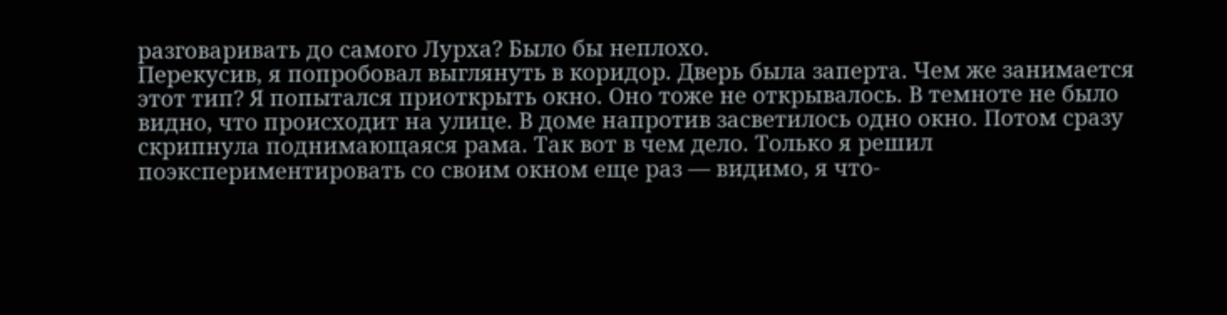разговаривать до самого Лурха? Было бы неплохо.
Перекусив, я попробовал выглянуть в коридор. Дверь была заперта. Чем же занимается этот тип? Я попытался приоткрыть окно. Оно тоже не открывалось. В темноте не было видно, что происходит на улице. В доме напротив засветилось одно окно. Потом сразу скрипнула поднимающаяся рама. Так вот в чем дело. Только я решил поэкспериментировать со своим окном еще раз — видимо, я что-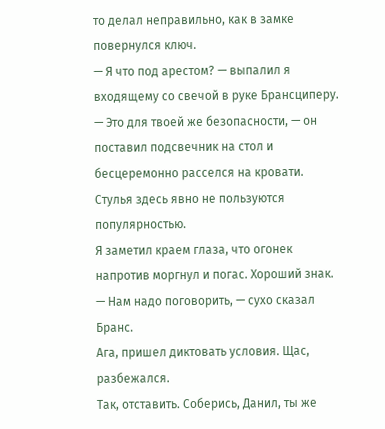то делал неправильно, как в замке повернулся ключ.
— Я что под арестом? — выпалил я входящему со свечой в руке Брансциперу.
— Это для твоей же безопасности, — он поставил подсвечник на стол и бесцеремонно расселся на кровати.
Стулья здесь явно не пользуются популярностью.
Я заметил краем глаза, что огонек напротив моргнул и погас. Хороший знак.
— Нам надо поговорить, — сухо сказал Бранс.
Ага, пришел диктовать условия. Щас, разбежался.
Так, отставить. Соберись, Данил, ты же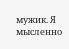мужик. Я мысленно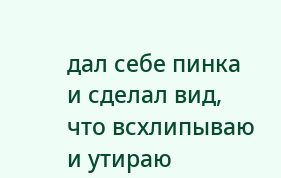дал себе пинка и сделал вид, что всхлипываю и утираю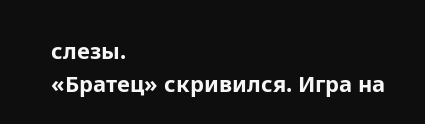слезы.
«Братец» скривился. Игра на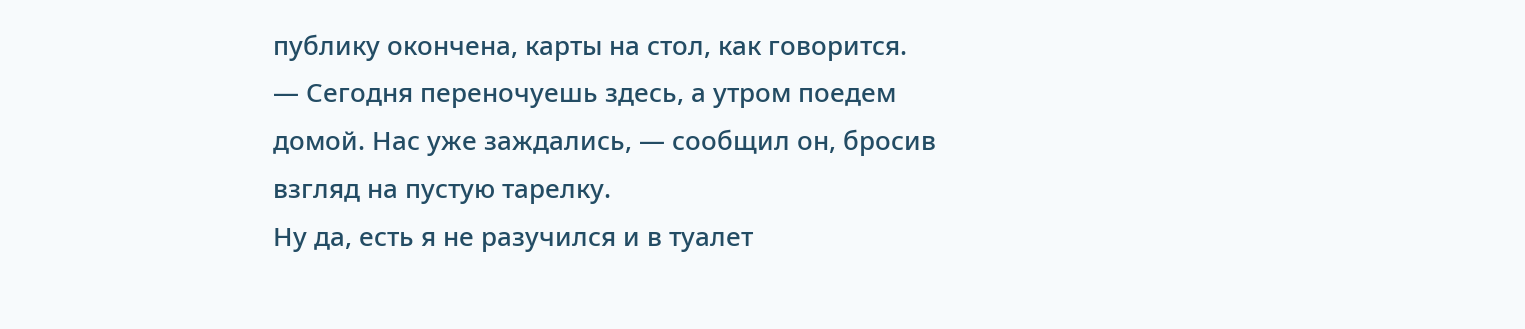публику окончена, карты на стол, как говорится.
— Сегодня переночуешь здесь, а утром поедем домой. Нас уже заждались, — сообщил он, бросив взгляд на пустую тарелку.
Ну да, есть я не разучился и в туалет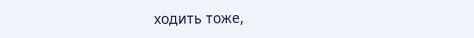ходить тоже,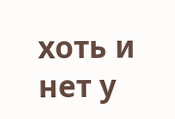хоть и нет у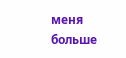меня больше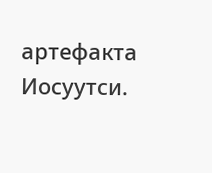артефакта Иосуутси.